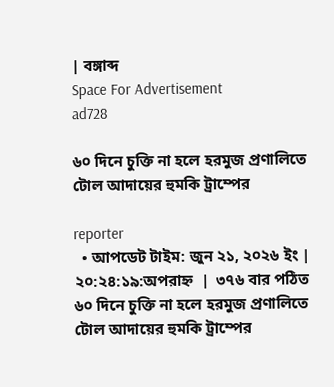| বঙ্গাব্দ
Space For Advertisement
ad728

৬০ দিনে চুক্তি না হলে হরমুজ প্রণালিতে টোল আদায়ের হুমকি ট্রাম্পের

reporter
  • আপডেট টাইম: জুন ২১, ২০২৬ ইং | ২০:২৪:১৯:অপরাহ্ন  |  ৩৭৬ বার পঠিত
৬০ দিনে চুক্তি না হলে হরমুজ প্রণালিতে টোল আদায়ের হুমকি ট্রাম্পের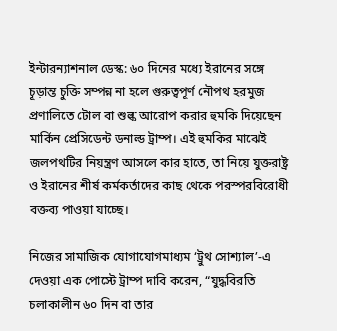ইন্টারন্যাশনাল ডেস্ক: ৬০ দিনের মধ্যে ইরানের সঙ্গে চূড়ান্ত চুক্তি সম্পন্ন না হলে গুরুত্বপূর্ণ নৌপথ হরমুজ প্রণালিতে টোল বা শুল্ক আরোপ করার হুমকি দিয়েছেন মার্কিন প্রেসিডেন্ট ডনাল্ড ট্রাম্প। এই হুমকির মাঝেই জলপথটির নিয়ন্ত্রণ আসলে কার হাতে, তা নিয়ে যুক্তরাষ্ট্র ও ইরানের শীর্ষ কর্মকর্তাদের কাছ থেকে পরস্পরবিরোধী বক্তব্য পাওয়া যাচ্ছে।

নিজের সামাজিক যোগাযোগমাধ্যম ‘ট্রুথ সোশ্যাল’-এ দেওয়া এক পোস্টে ট্রাম্প দাবি করেন, “যুদ্ধবিরতি চলাকালীন ৬০ দিন বা তার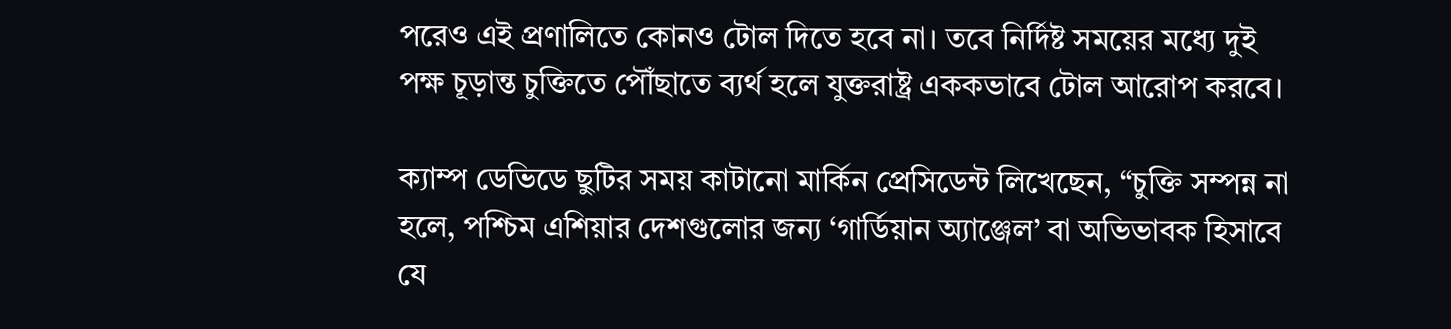পরেও এই প্রণালিতে কোনও টোল দিতে হবে না। তবে নির্দিষ্ট সময়ের মধ্যে দুই পক্ষ চূড়ান্ত চুক্তিতে পৌঁছাতে ব্যর্থ হলে যুক্তরাষ্ট্র এককভাবে টোল আরোপ করবে।

ক্যাম্প ডেভিডে ছুটির সময় কাটানো মার্কিন প্রেসিডেন্ট লিখেছেন, “চুক্তি সম্পন্ন না হলে, পশ্চিম এশিয়ার দেশগুলোর জন্য ‘গার্ডিয়ান অ্যাঞ্জেল’ বা অভিভাবক হিসাবে যে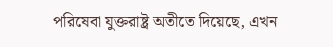পরিষেবা যুক্তরাষ্ট্র অতীতে দিয়েছে, এখন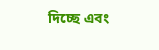দিচ্ছে এবং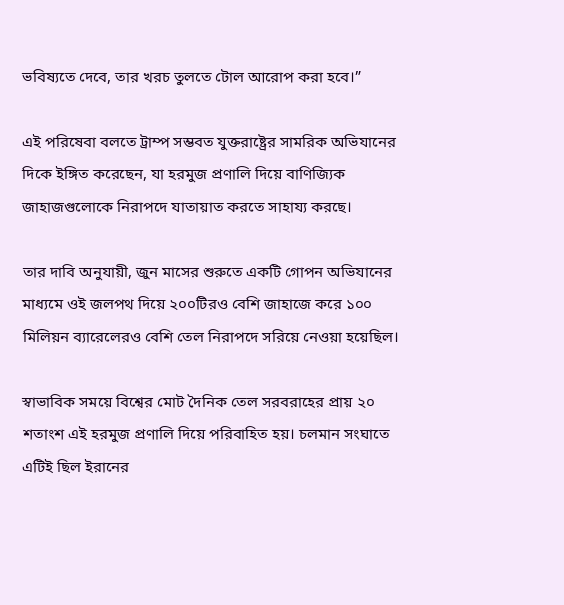ভবিষ্যতে দেবে, তার খরচ তুলতে টোল আরোপ করা হবে।”

এই পরিষেবা বলতে ট্রাম্প সম্ভবত যুক্তরাষ্ট্রের সামরিক অভিযানের দিকে ইঙ্গিত করেছেন, যা হরমুজ প্রণালি দিয়ে বাণিজ্যিক জাহাজগুলোকে নিরাপদে যাতায়াত করতে সাহায্য করছে।

তার দাবি অনুযায়ী, জুন মাসের শুরুতে একটি গোপন অভিযানের মাধ্যমে ওই জলপথ দিয়ে ২০০টিরও বেশি জাহাজে করে ১০০ মিলিয়ন ব্যারেলেরও বেশি তেল নিরাপদে সরিয়ে নেওয়া হয়েছিল।

স্বাভাবিক সময়ে বিশ্বের মোট দৈনিক তেল সরবরাহের প্রায় ২০ শতাংশ এই হরমুজ প্রণালি দিয়ে পরিবাহিত হয়। চলমান সংঘাতে এটিই ছিল ইরানের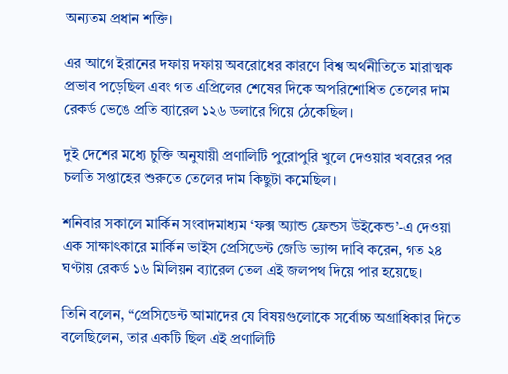অন্যতম প্রধান শক্তি।

এর আগে ইরানের দফায় দফায় অবরোধের কারণে বিশ্ব অর্থনীতিতে মারাত্মক প্রভাব পড়েছিল এবং গত এপ্রিলের শেষের দিকে অপরিশোধিত তেলের দাম রেকর্ড ভেঙে প্রতি ব্যারেল ১২৬ ডলারে গিয়ে ঠেকেছিল।

দুই দেশের মধ্যে চুক্তি অনুযায়ী প্রণালিটি পুরোপুরি খুলে দেওয়ার খবরের পর চলতি সপ্তাহের শুরুতে তেলের দাম কিছুটা কমেছিল।

শনিবার সকালে মার্কিন সংবাদমাধ্যম ‘ফক্স অ্যান্ড ফ্রেন্ডস উইকেন্ড’-এ দেওয়া এক সাক্ষাৎকারে মার্কিন ভাইস প্রেসিডেন্ট জেডি ভ্যান্স দাবি করেন, গত ২৪ ঘণ্টায় রেকর্ড ১৬ মিলিয়ন ব্যারেল তেল এই জলপথ দিয়ে পার হয়েছে।

তিনি বলেন, “প্রেসিডেন্ট আমাদের যে বিষয়গুলোকে সর্বোচ্চ অগ্রাধিকার দিতে বলেছিলেন, তার একটি ছিল এই প্রণালিটি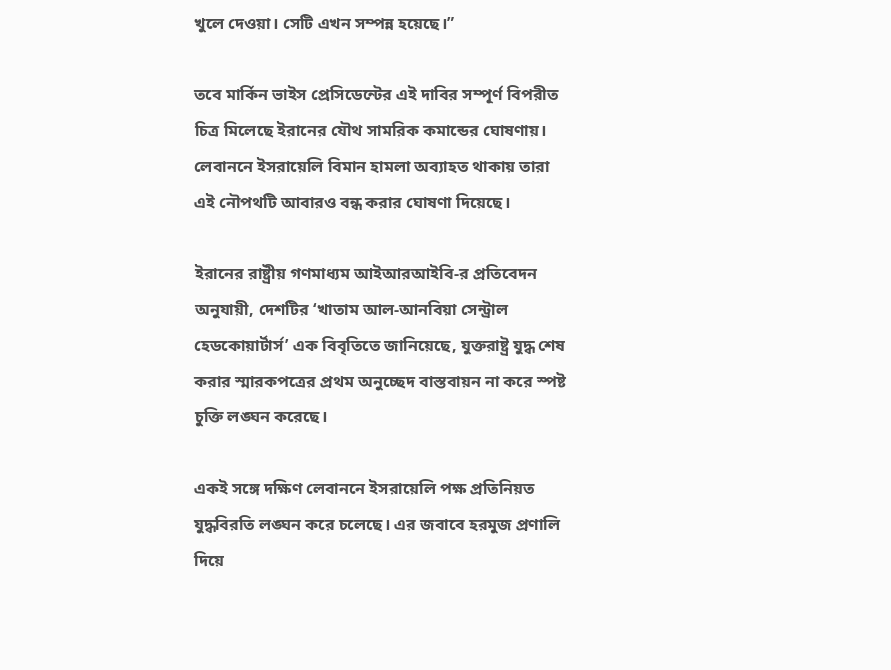খুলে দেওয়া। সেটি এখন সম্পন্ন হয়েছে।”

তবে মার্কিন ভাইস প্রেসিডেন্টের এই দাবির সম্পূর্ণ বিপরীত চিত্র মিলেছে ইরানের যৌথ সামরিক কমান্ডের ঘোষণায়। লেবাননে ইসরায়েলি বিমান হামলা অব্যাহত থাকায় তারা এই নৌপথটি আবারও বন্ধ করার ঘোষণা দিয়েছে।

ইরানের রাষ্ট্রীয় গণমাধ্যম আইআরআইবি-র প্রতিবেদন অনুযায়ী, দেশটির ‘খাতাম আল-আনবিয়া সেন্ট্রাল হেডকোয়ার্টার্স’ এক বিবৃতিতে জানিয়েছে, যুক্তরাষ্ট্র যুদ্ধ শেষ করার স্মারকপত্রের প্রথম অনুচ্ছেদ বাস্তবায়ন না করে স্পষ্ট চুক্তি লঙ্ঘন করেছে।

একই সঙ্গে দক্ষিণ লেবাননে ইসরায়েলি পক্ষ প্রতিনিয়ত যুদ্ধবিরতি লঙ্ঘন করে চলেছে। এর জবাবে হরমুজ প্রণালি দিয়ে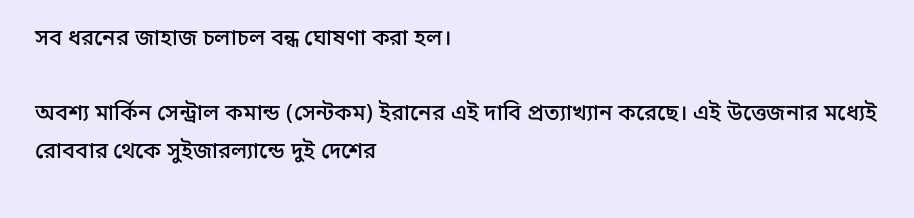সব ধরনের জাহাজ চলাচল বন্ধ ঘোষণা করা হল।

অবশ্য মার্কিন সেন্ট্রাল কমান্ড (সেন্টকম) ইরানের এই দাবি প্রত্যাখ্যান করেছে। এই উত্তেজনার মধ্যেই রোববার থেকে সুইজারল্যান্ডে দুই দেশের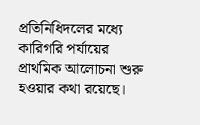প্রতিনিধিদলের মধ্যে কারিগরি পর্যায়ের প্রাথমিক আলোচনা শুরু হওয়ার কথা রয়েছে।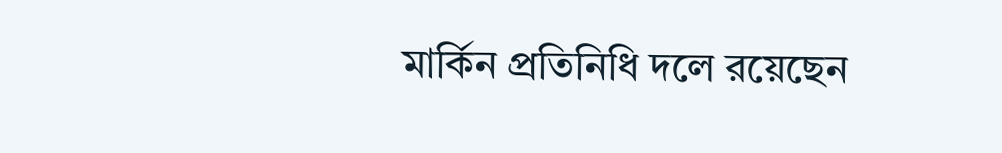মার্কিন প্রতিনিধি দলে রয়েছেন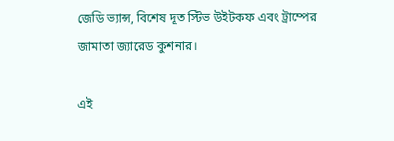জেডি ভ্যান্স, বিশেষ দূত স্টিভ উইটকফ এবং ট্রাম্পের জামাতা জ্যারেড কুশনার।

এই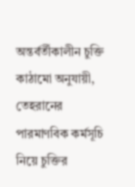অন্তর্বর্তীকালীন চুক্তি কাঠামো অনুযায়ী, তেহরানের পারমাণবিক কর্মসূচি নিয়ে চুক্তির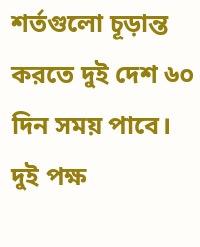শর্তগুলো চূড়ান্ত করতে দুই দেশ ৬০ দিন সময় পাবে। দুই পক্ষ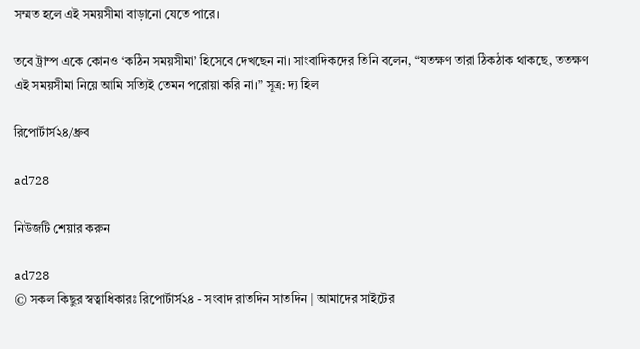সম্মত হলে এই সময়সীমা বাড়ানো যেতে পারে।

তবে ট্রাম্প একে কোনও ‘কঠিন সময়সীমা’ হিসেবে দেখছেন না। সাংবাদিকদের তিনি বলেন, “যতক্ষণ তারা ঠিকঠাক থাকছে, ততক্ষণ এই সময়সীমা নিয়ে আমি সত্যিই তেমন পরোয়া করি না।” সূত্র: দ্য হিল

রিপোর্টার্স২৪/ধ্রুব

ad728

নিউজটি শেয়ার করুন

ad728
© সকল কিছুর স্বত্বাধিকারঃ রিপোর্টার্স২৪ - সংবাদ রাতদিন সাতদিন | আমাদের সাইটের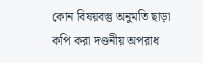কোন বিষয়বস্তু অনুমতি ছাড়া কপি করা দণ্ডনীয় অপরাধ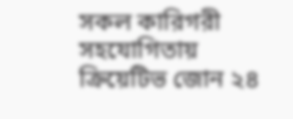সকল কারিগরী সহযোগিতায় ক্রিয়েটিভ জোন ২৪